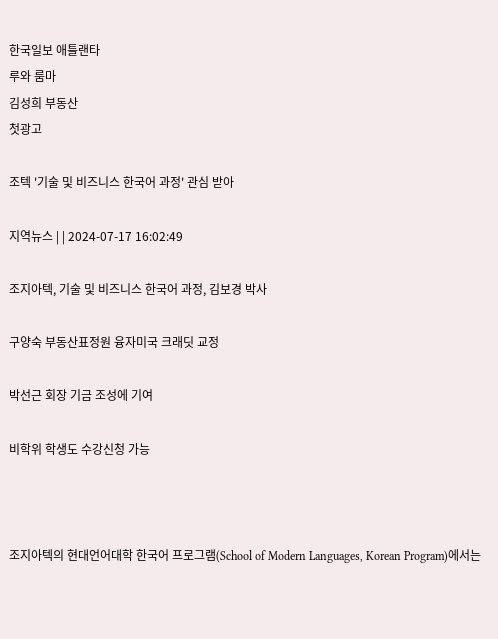한국일보 애틀랜타
루와 룸마
김성희 부동산
첫광고

조텍 '기술 및 비즈니스 한국어 과정' 관심 받아

지역뉴스 | | 2024-07-17 16:02:49

조지아텍, 기술 및 비즈니스 한국어 과정, 김보경 박사

구양숙 부동산표정원 융자미국 크래딧 교정

박선근 회장 기금 조성에 기여

비학위 학생도 수강신청 가능



조지아텍의 현대언어대학 한국어 프로그램(School of Modern Languages, Korean Program)에서는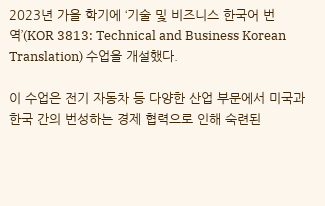2023년 가을 학기에 ‘기술 및 비즈니스 한국어 번역’(KOR 3813: Technical and Business Korean Translation) 수업을 개설했다.

이 수업은 전기 자동차 등 다양한 산업 부문에서 미국과 한국 간의 번성하는 경제 협력으로 인해 숙련된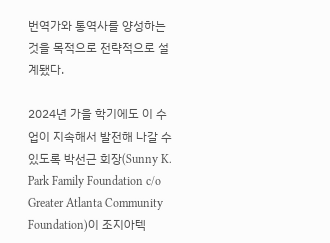번역가와 통역사를 양성하는 것을 목적으로 전략적으로 설계됐다.

2024년 가을 학기에도 이 수업이 지속해서 발전해 나갈 수 있도록 박선근 회장(Sunny K. Park Family Foundation c/o Greater Atlanta Community Foundation)이 조지아텍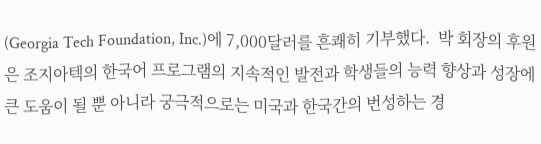(Georgia Tech Foundation, Inc.)에 7,000달러를 흔쾌히 기부했다.  박 회장의 후원은 조지아텍의 한국어 프로그램의 지속적인 발전과 학생들의 능력 향상과 성장에 큰 도움이 될 뿐 아니라 궁극적으로는 미국과 한국간의 번성하는 경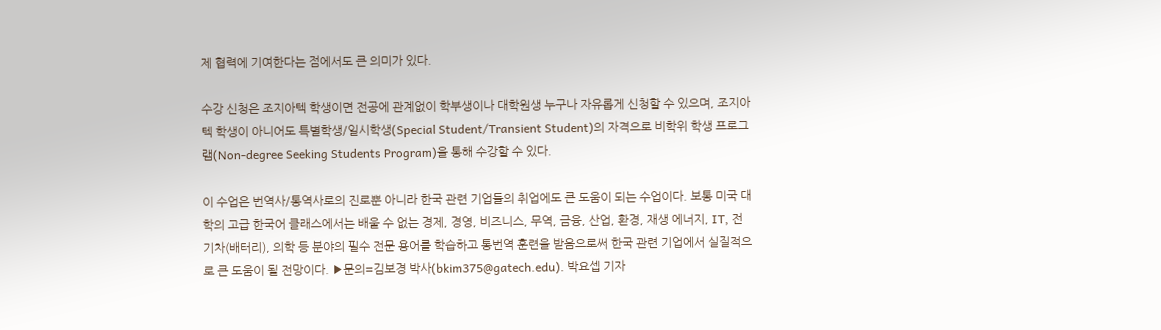제 협력에 기여한다는 점에서도 큰 의미가 있다.

수강 신청은 조지아텍 학생이면 전공에 관계없이 학부생이나 대학원생 누구나 자유롭게 신청할 수 있으며, 조지아텍 학생이 아니어도 특별학생/일시학생(Special Student/Transient Student)의 자격으로 비학위 학생 프로그램(Non-degree Seeking Students Program)을 통해 수강할 수 있다.

이 수업은 번역사/통역사로의 진로뿐 아니라 한국 관련 기업들의 취업에도 큰 도움이 되는 수업이다. 보통 미국 대학의 고급 한국어 클래스에서는 배울 수 없는 경제, 경영, 비즈니스, 무역, 금융, 산업, 환경, 재생 에너지, IT, 전기차(배터리), 의학 등 분야의 필수 전문 용어를 학습하고 통번역 훈련을 받음으로써 한국 관련 기업에서 실질적으로 큰 도움이 될 전망이다. ▶문의=김보경 박사(bkim375@gatech.edu). 박요셉 기자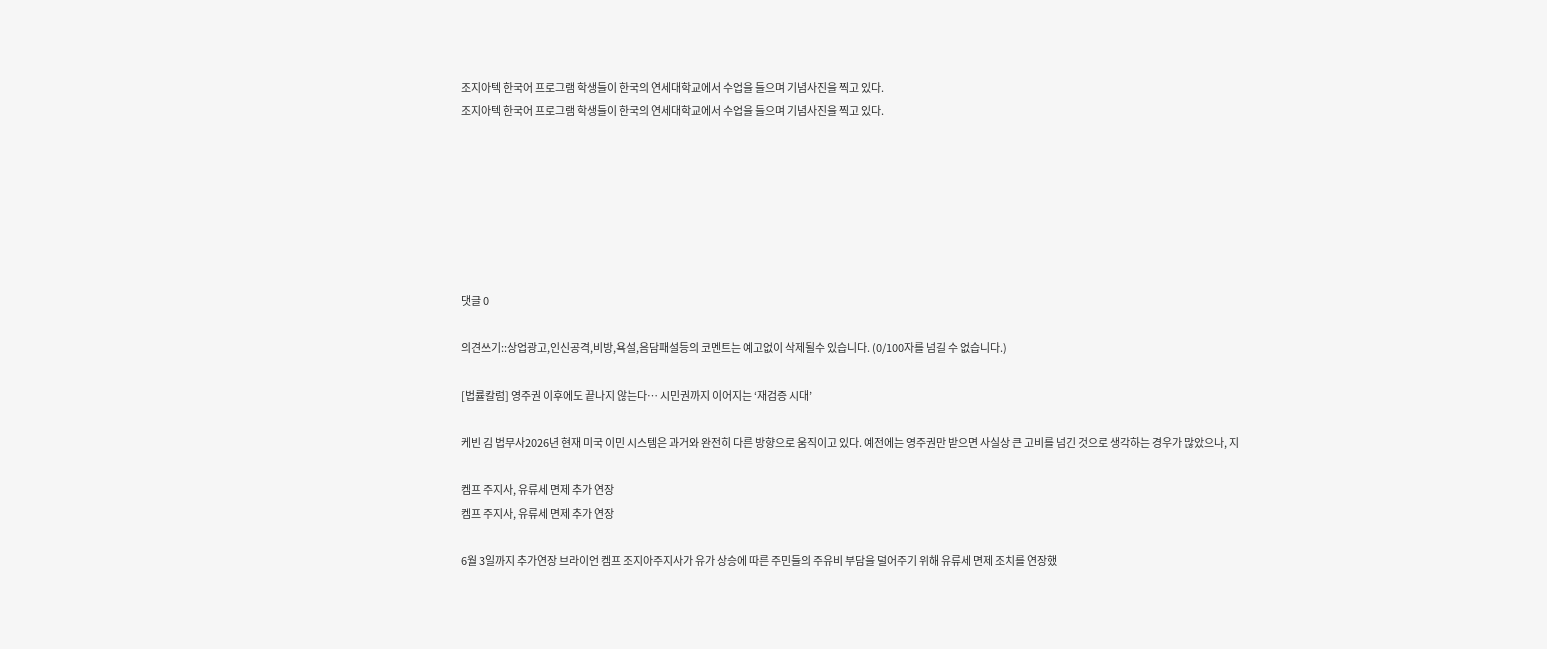조지아텍 한국어 프로그램 학생들이 한국의 연세대학교에서 수업을 들으며 기념사진을 찍고 있다.
조지아텍 한국어 프로그램 학생들이 한국의 연세대학교에서 수업을 들으며 기념사진을 찍고 있다.







댓글 0

의견쓰기::상업광고,인신공격,비방,욕설,음담패설등의 코멘트는 예고없이 삭제될수 있습니다. (0/100자를 넘길 수 없습니다.)

[법률칼럼] 영주권 이후에도 끝나지 않는다… 시민권까지 이어지는 ‘재검증 시대’

케빈 김 법무사2026년 현재 미국 이민 시스템은 과거와 완전히 다른 방향으로 움직이고 있다. 예전에는 영주권만 받으면 사실상 큰 고비를 넘긴 것으로 생각하는 경우가 많았으나, 지

켐프 주지사, 유류세 면제 추가 연장
켐프 주지사, 유류세 면제 추가 연장

6월 3일까지 추가연장 브라이언 켐프 조지아주지사가 유가 상승에 따른 주민들의 주유비 부담을 덜어주기 위해 유류세 면제 조치를 연장했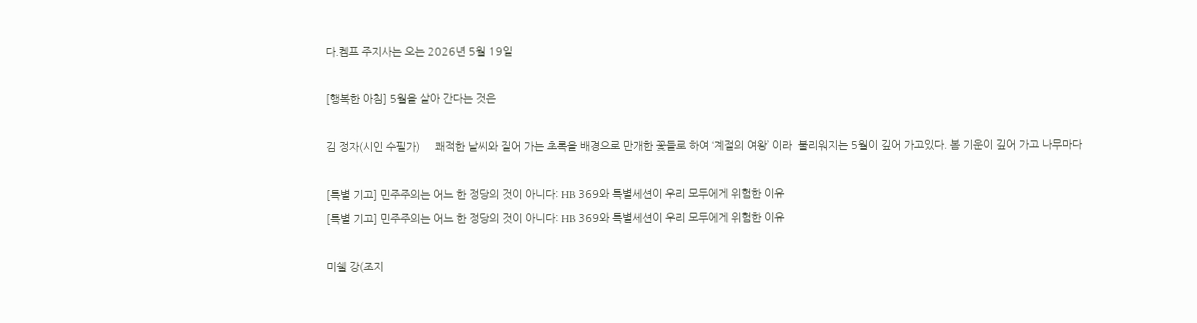다.켐프 주지사는 오는 2026년 5월 19일

[행복한 아침] 5월을 살아 간다는 것은

김 정자(시인 수필가)     쾌적한 날씨와 짙어 가는 초록을 배경으로 만개한 꽃들로 하여 ‘계절의 여왕’ 이라  불리워지는 5월이 깊어 가고있다. 봄 기운이 깊어 가고 나무마다

[특별 기고] 민주주의는 어느 한 정당의 것이 아니다: HB 369와 특별세션이 우리 모두에게 위험한 이유
[특별 기고] 민주주의는 어느 한 정당의 것이 아니다: HB 369와 특별세션이 우리 모두에게 위험한 이유

미쉘 강(조지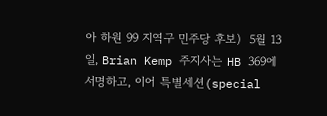아 하원 99 지역구 민주당 후보)  5월 13일, Brian Kemp 주지사는 HB 369에 서명하고, 이어 특별세션(special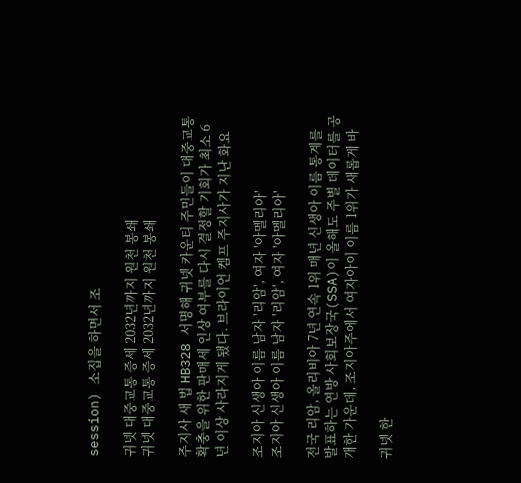session) 소집을 하면서 조

귀넷 대중교통 증세 2032년까지 원천 봉쇄
귀넷 대중교통 증세 2032년까지 원천 봉쇄

주지사 새 법 HB328 서명해 귀넷 카운티 주민들이 대중교통 확충을 위한 판매세 인상 여부를 다시 결정할 기회가 최소 6년 이상 사라지게 됐다. 브라이언 켐프 주지사가 지난 화요

조지아 신생아 이름 남자 '리암', 여자 '아멜리아'
조지아 신생아 이름 남자 '리암', 여자 '아멜리아'

전국 리암, 올리비아 7년 연속 1위 매년 신생아 이름 통계를 발표하는 연방 사회보장국(SSA)이 올해도 주별 데이터를 공개한 가운데, 조지아주에서 여자아이 이름 1위가 새롭게 바

귀넷 한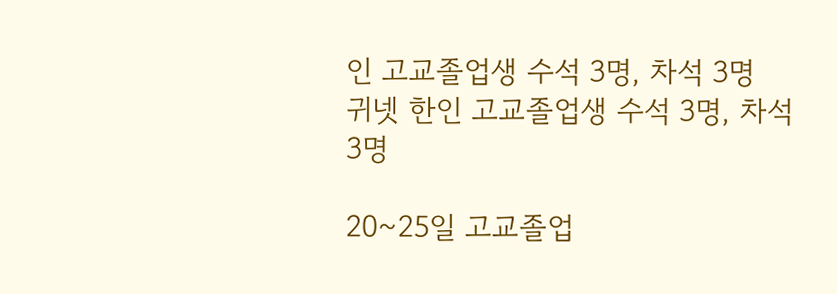인 고교졸업생 수석 3명, 차석 3명
귀넷 한인 고교졸업생 수석 3명, 차석 3명

20~25일 고교졸업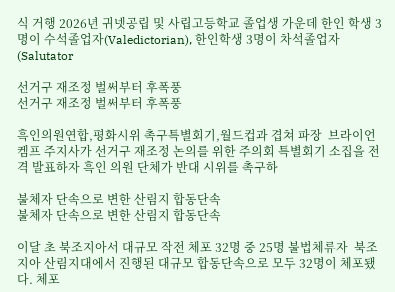식 거행 2026년 귀넷공립 및 사립고등학교 졸업생 가운데 한인 학생 3명이 수석졸업자(Valedictorian), 한인학생 3명이 차석졸업자(Salutator

선거구 재조정 벌써부터 후폭풍
선거구 재조정 벌써부터 후폭풍

흑인의원연합,평화시위 촉구특별회기,월드컵과 겹쳐 파장  브라이언 켐프 주지사가 선거구 재조정 논의를 위한 주의회 특별회기 소집을 전격 발표하자 흑인 의원 단체가 반대 시위를 촉구하

불체자 단속으로 변한 산림지 합동단속
불체자 단속으로 변한 산림지 합동단속

이달 초 북조지아서 대규모 작전 체포 32명 중 25명 불법체류자  북조지아 산림지대에서 진행된 대규모 합동단속으로 모두 32명이 체포됐다. 체포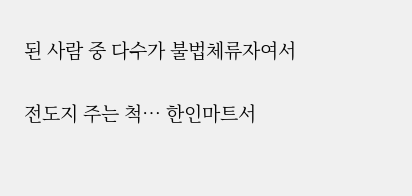된 사람 중 다수가 불법체류자여서

전도지 주는 척… 한인마트서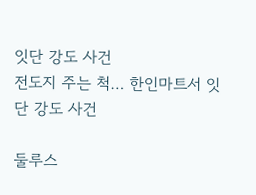잇단 강도 사건
전도지 주는 척… 한인마트서 잇단 강도 사건

둘루스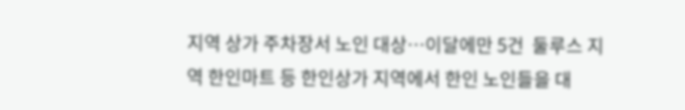지역 상가 주차장서 노인 대상…이달에만 5건  둘루스 지역 한인마트 등 한인상가 지역에서 한인 노인들을 대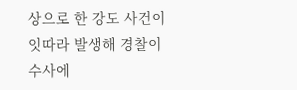상으로 한 강도 사건이 잇따라 발생해 경찰이 수사에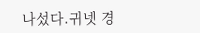나섰다.귀넷 경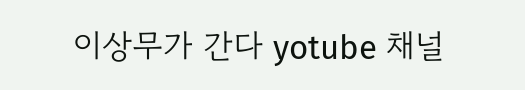이상무가 간다 yotube 채널